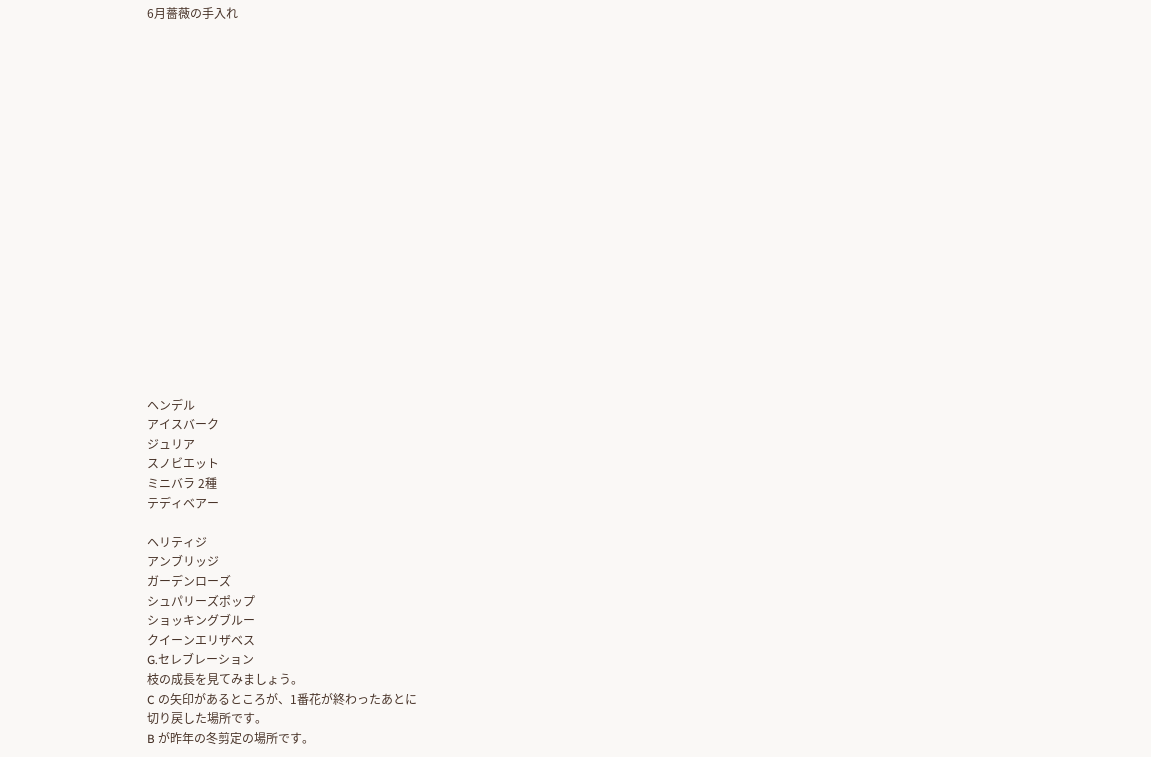6月薔薇の手入れ



















ヘンデル
アイスバーク
ジュリア
スノビエット
ミニバラ 2種
テディベアー

ヘリティジ
アンブリッジ
ガーデンローズ
シュパリーズポップ
ショッキングブルー
クイーンエリザベス
G.セレブレーション
枝の成長を見てみましょう。
C の矢印があるところが、1番花が終わったあとに
切り戻した場所です。
B が昨年の冬剪定の場所です。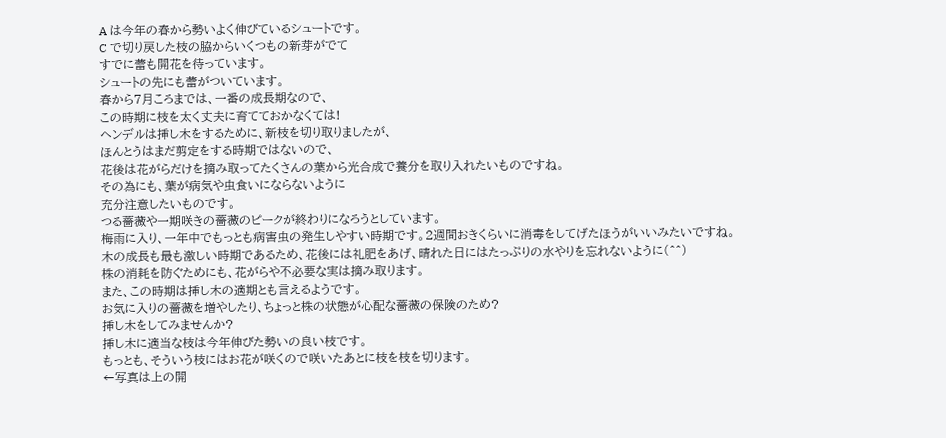A は今年の春から勢いよく伸びているシュートです。
C で切り戻した枝の脇からいくつもの新芽がでて
すでに蕾も開花を待っています。
シュートの先にも蕾がついています。
春から7月ころまでは、一番の成長期なので、
この時期に枝を太く丈夫に育てておかなくては!
ヘンデルは挿し木をするために、新枝を切り取りましたが、
ほんとうはまだ剪定をする時期ではないので、
花後は花がらだけを摘み取ってたくさんの葉から光合成で養分を取り入れたいものですね。
その為にも、葉が病気や虫食いにならないように
充分注意したいものです。
つる薔薇や一期咲きの薔薇のピークが終わりになろうとしています。
梅雨に入り、一年中でもっとも病害虫の発生しやすい時期です。2週間おきくらいに消毒をしてげたほうがいいみたいですね。
木の成長も最も激しい時期であるため、花後には礼肥をあげ、晴れた日にはたっぷりの水やりを忘れないように(^^)
株の消耗を防ぐためにも、花がらや不必要な実は摘み取ります。
また、この時期は挿し木の適期とも言えるようです。
お気に入りの薔薇を増やしたり、ちょっと株の状態が心配な薔薇の保険のため?
挿し木をしてみませんか?
挿し木に適当な枝は今年伸びた勢いの良い枝です。
もっとも、そういう枝にはお花が咲くので咲いたあとに枝を枝を切ります。
←写真は上の開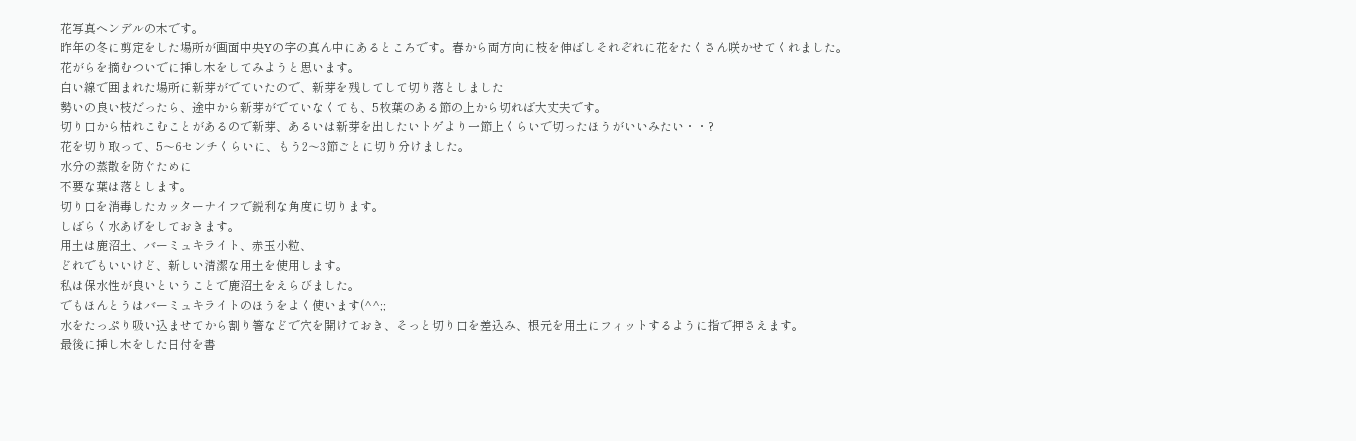花写真ヘンデルの木です。
昨年の冬に剪定をした場所が画面中央Yの字の真ん中にあるところです。春から両方向に枝を伸ばしそれぞれに花をたくさん咲かせてくれました。
花がらを摘むついでに挿し木をしてみようと思います。
白い線で囲まれた場所に新芽がでていたので、新芽を残してして切り落としました
勢いの良い枝だったら、途中から新芽がでていなくても、5枚葉のある節の上から切れば大丈夫です。
切り口から枯れこむことがあるので新芽、あるいは新芽を出したいトゲより一節上くらいで切ったほうがいいみたい・・?
花を切り取って、5〜6センチくらいに、もう2〜3節ごとに切り分けました。
水分の蒸散を防ぐために
不要な葉は落とします。
切り口を消毒したカッターナイフで鋭利な角度に切ります。
しばらく水あげをしておきます。
用土は鹿沼土、バーミュキライト、赤玉小粒、
どれでもいいけど、新しい清潔な用土を使用します。
私は保水性が良いということで鹿沼土をえらびました。
でもほんとうはバーミュキライトのほうをよく使います(^^;;
水をたっぷり吸い込ませてから割り箸などで穴を開けておき、そっと切り口を差込み、根元を用土にフィットするように指で押さえます。
最後に挿し木をした日付を書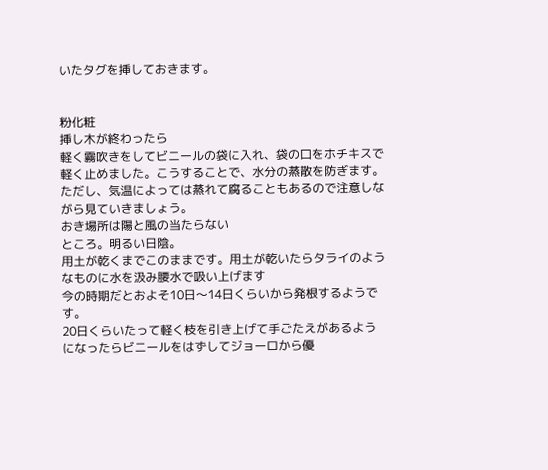いたタグを挿しておきます。


粉化粧
挿し木が終わったら
軽く霧吹きをしてビニールの袋に入れ、袋の口をホチキスで軽く止めました。こうすることで、水分の蒸散を防ぎます。
ただし、気温によっては蒸れて腐ることもあるので注意しながら見ていきましょう。
おき場所は陽と風の当たらない
ところ。明るい日陰。
用土が乾くまでこのままです。用土が乾いたらタライのようなものに水を汲み腰水で吸い上げます
今の時期だとおよそ10日〜14日くらいから発根するようです。
20日くらいたって軽く枝を引き上げて手ごたえがあるようになったらビニールをはずしてジョーロから優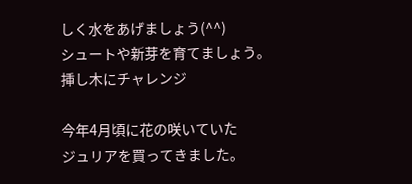しく水をあげましょう(^^)
シュートや新芽を育てましょう。
挿し木にチャレンジ

今年4月頃に花の咲いていた
ジュリアを買ってきました。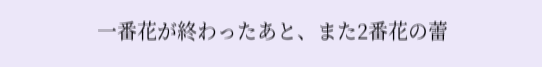一番花が終わったあと、また2番花の蕾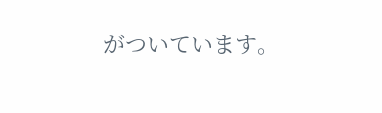がついています。